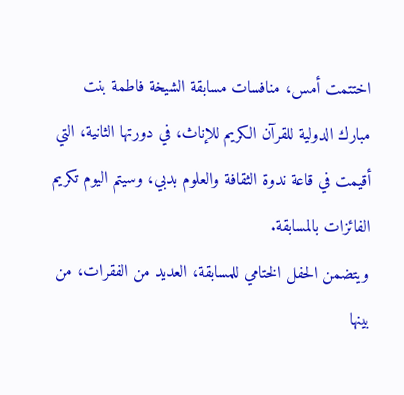اختتمت أمس، منافسات مسابقة الشيخة فاطمة بنت مبارك الدولية للقرآن الكريم للإناث، في دورتها الثانية، التي أقيمت في قاعة ندوة الثقافة والعلوم بدبي، وسيتم اليوم تكريم الفائزات بالمسابقة.
ويتضمن الحفل الختامي للمسابقة، العديد من الفقرات، من بينها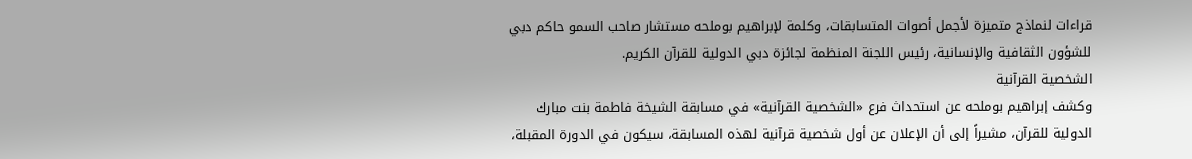قراءات لنماذج متميزة لأجمل أصوات المتسابقات، وكلمة لإبراهيم بوملحه مستشار صاحب السمو حاكم دبي للشؤون الثقافية والإنسانية، رئيس اللجنة المنظمة لجائزة دبي الدولية للقرآن الكريم.
الشخصية القرآنية
وكشف إبراهيم بوملحه عن استحداث فرع «الشخصية القرآنية» في مسابقة الشيخة فاطمة بنت مبارك الدولية للقرآن، مشيراً إلى أن الإعلان عن أول شخصية قرآنية لهذه المسابقة، سيكون في الدورة المقبلة،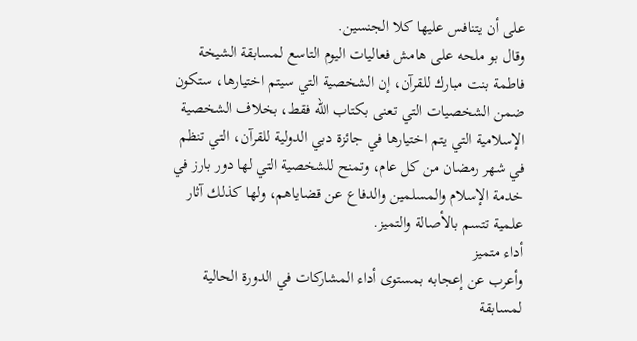على أن يتنافس عليها كلا الجنسين.
وقال بو ملحه على هامش فعاليات اليوم التاسع لمسابقة الشيخة فاطمة بنت مبارك للقرآن، إن الشخصية التي سيتم اختيارها، ستكون ضمن الشخصيات التي تعنى بكتاب الله فقط، بخلاف الشخصية الإسلامية التي يتم اختيارها في جائزة دبي الدولية للقرآن، التي تنظم في شهر رمضان من كل عام، وتمنح للشخصية التي لها دور بارز في خدمة الإسلام والمسلمين والدفاع عن قضاياهم، ولها كذلك آثار علمية تتسم بالأصالة والتميز.
أداء متميز
وأعرب عن إعجابه بمستوى أداء المشاركات في الدورة الحالية لمسابقة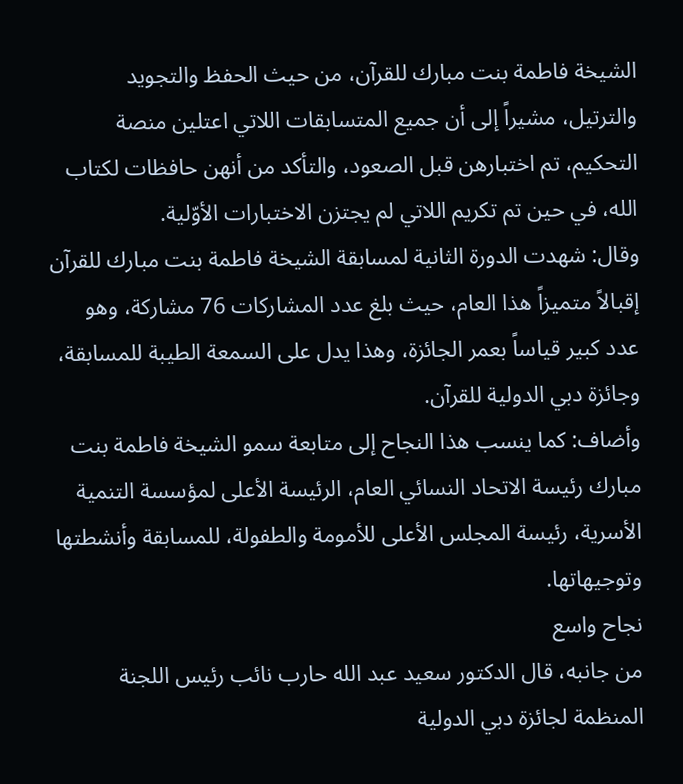الشيخة فاطمة بنت مبارك للقرآن، من حيث الحفظ والتجويد والترتيل، مشيراً إلى أن جميع المتسابقات اللاتي اعتلين منصة التحكيم، تم اختبارهن قبل الصعود، والتأكد من أنهن حافظات لكتاب الله، في حين تم تكريم اللاتي لم يجتزن الاختبارات الأوّلية.
وقال: شهدت الدورة الثانية لمسابقة الشيخة فاطمة بنت مبارك للقرآن إقبالاً متميزاً هذا العام، حيث بلغ عدد المشاركات 76 مشاركة، وهو عدد كبير قياساً بعمر الجائزة، وهذا يدل على السمعة الطيبة للمسابقة، وجائزة دبي الدولية للقرآن.
وأضاف: كما ينسب هذا النجاح إلى متابعة سمو الشيخة فاطمة بنت مبارك رئيسة الاتحاد النسائي العام، الرئيسة الأعلى لمؤسسة التنمية الأسرية، رئيسة المجلس الأعلى للأمومة والطفولة، للمسابقة وأنشطتها وتوجيهاتها.
نجاح واسع
من جانبه، قال الدكتور سعيد عبد الله حارب نائب رئيس اللجنة المنظمة لجائزة دبي الدولية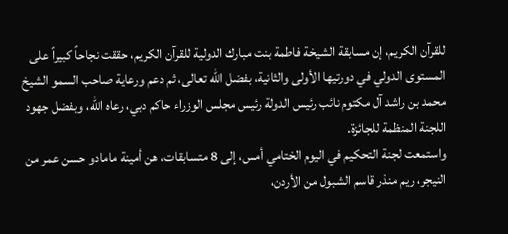للقرآن الكريم، إن مسابقة الشيخة فاطمة بنت مبارك الدولية للقرآن الكريم، حققت نجاحاً كبيراً على المستوى الدولي في دورتيها الأولى والثانية، بفضل الله تعالى، ثم دعم ورعاية صاحب السمو الشيخ محمد بن راشد آل مكتوم نائب رئيس الدولة رئيس مجلس الوزراء حاكم دبي، رعاه الله، وبفضل جهود اللجنة المنظمة للجائزة.
واستمعت لجنة التحكيم في اليوم الختامي أمس، إلى 8 متسابقات، هن أمينة مامادو حسن عمر من النيجر، ريم منذر قاسم الشبول من الأردن،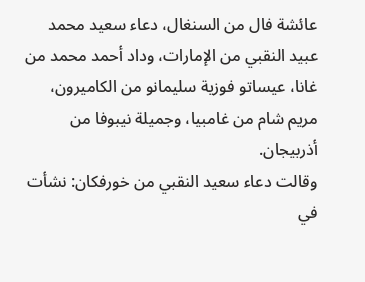عائشة فال من السنغال، دعاء سعيد محمد عبيد النقبي من الإمارات، وداد أحمد محمد من غانا، عيساتو فوزية سليمانو من الكاميرون، مريم شام من غامبيا، وجميلة نيبوفا من أذربيجان.
وقالت دعاء سعيد النقبي من خورفكان: نشأت في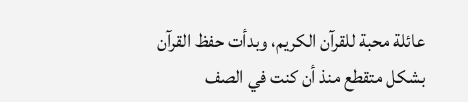عائلة محبة للقرآن الكريم، وبدأت حفظ القرآن بشكل متقطع منذ أن كنت في الصف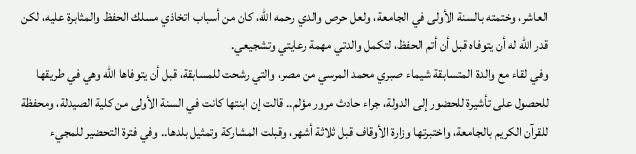العاشر، وختمته بالسنة الأولى في الجامعة، ولعل حرص والدي رحمه الله، كان من أسباب اتخاذي مسلك الحفظ والمثابرة عليه، لكن قدر الله له أن يتوفاه قبل أن أتم الحفظ، لتكمل والدتي مهمة رعايتي وتشجيعي.
وفي لقاء مع والدة المتسابقة شيماء صبري محمد المرسي من مصر، والتي رشحت للمسابقة، قبل أن يتوفاها الله وهي في طريقها للحصول على تأشيرة للحضور إلى الدولة، جراء حادث مرور مؤلم.. قالت إن ابنتها كانت في السنة الأولى من كلية الصيدلة، ومحفظة للقرآن الكريم بالجامعة، واختبرتها وزارة الأوقاف قبل ثلاثة أشهر، وقبلت المشاركة وتمثيل بلدها.. وفي فترة التحضير للمجيء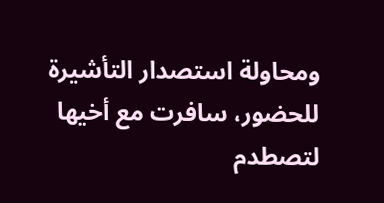ومحاولة استصدار التأشيرة للحضور، سافرت مع أخيها لتصطدم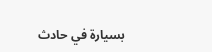بسيارة في حادث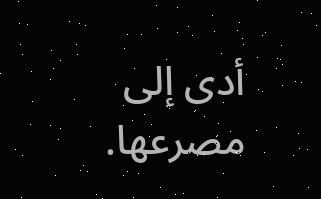أدى إلى مصرعها.